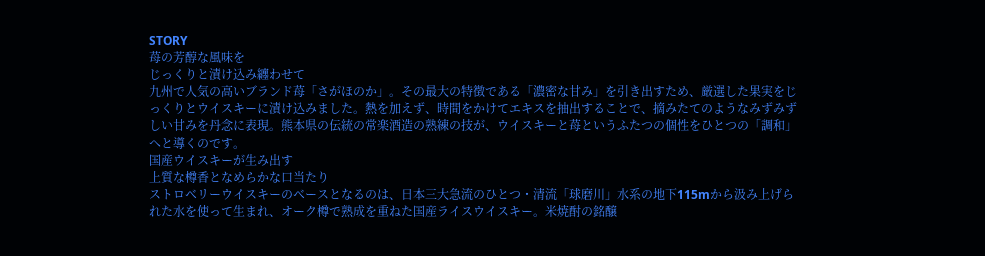STORY
苺の芳醇な風味を
じっくりと漬け込み纏わせて
九州で人気の高いブランド苺「さがほのか」。その最大の特徴である「濃密な甘み」を引き出すため、厳選した果実をじっくりとウイスキーに漬け込みました。熱を加えず、時間をかけてエキスを抽出することで、摘みたてのようなみずみずしい甘みを丹念に表現。熊本県の伝統の常楽酒造の熟練の技が、ウイスキーと苺というふたつの個性をひとつの「調和」へと導くのです。
国産ウイスキーが生み出す
上質な樽香となめらかな口当たり
ストロベリーウイスキーのベースとなるのは、日本三大急流のひとつ・清流「球磨川」水系の地下115mから汲み上げられた水を使って生まれ、オーク樽で熟成を重ねた国産ライスウイスキー。米焼酎の銘醸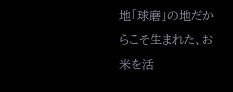地「球磨」の地だからこそ生まれた、お米を活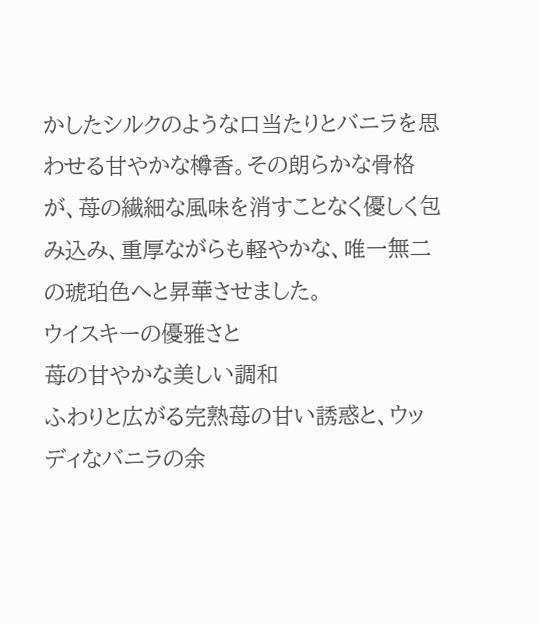かしたシルクのような口当たりとバニラを思わせる甘やかな樽香。その朗らかな骨格が、苺の繊細な風味を消すことなく優しく包み込み、重厚ながらも軽やかな、唯一無二の琥珀色へと昇華させました。
ウイスキーの優雅さと
苺の甘やかな美しい調和
ふわりと広がる完熟苺の甘い誘惑と、ウッディなバニラの余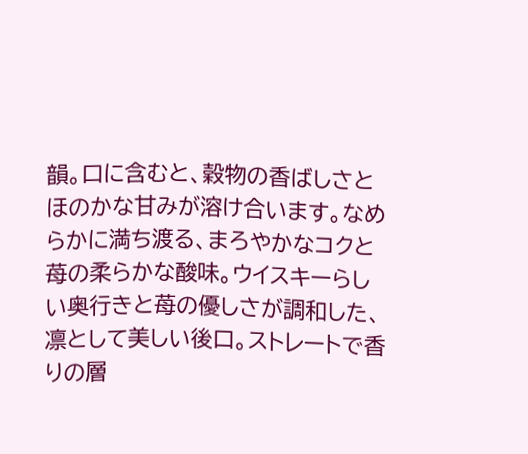韻。口に含むと、穀物の香ばしさとほのかな甘みが溶け合います。なめらかに満ち渡る、まろやかなコクと苺の柔らかな酸味。ウイスキーらしい奥行きと苺の優しさが調和した、凛として美しい後口。ストレートで香りの層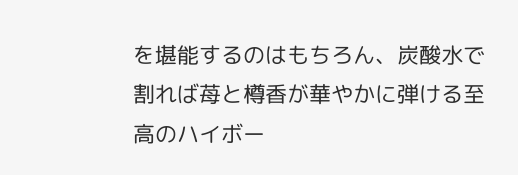を堪能するのはもちろん、炭酸水で割れば苺と樽香が華やかに弾ける至高のハイボー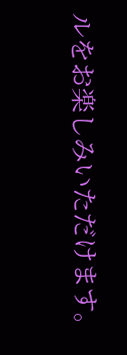ルをお楽しみいただけます。